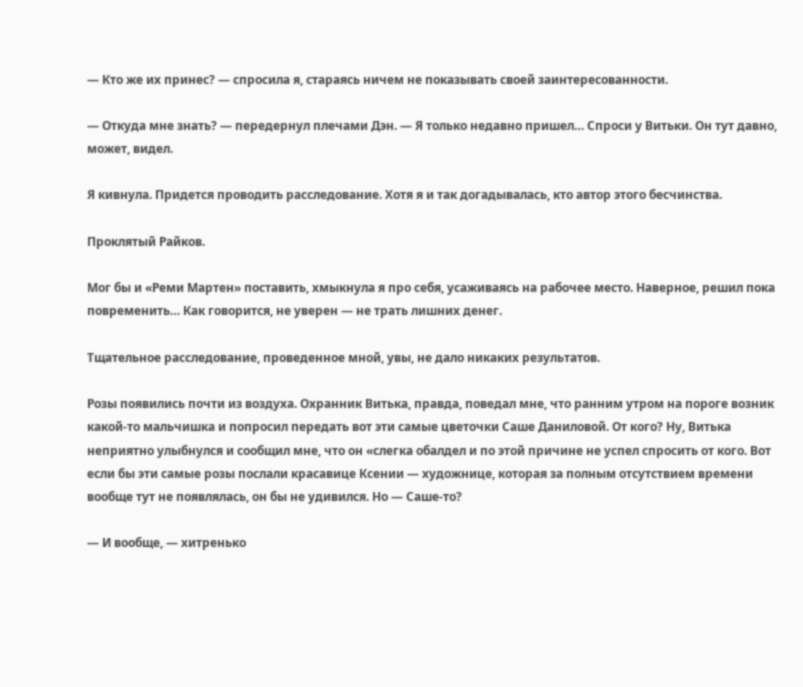— Кто же их принес? — спросила я, стараясь ничем не показывать своей заинтересованности.

— Откуда мне знать? — передернул плечами Дэн. — Я только недавно пришел… Спроси у Витьки. Он тут давно, может, видел.

Я кивнула. Придется проводить расследование. Хотя я и так догадывалась, кто автор этого бесчинства.

Проклятый Райков.

Мог бы и «Реми Мартен» поставить, хмыкнула я про себя, усаживаясь на рабочее место. Наверное, решил пока повременить… Как говорится, не уверен — не трать лишних денег.

Тщательное расследование, проведенное мной, увы, не дало никаких результатов.

Розы появились почти из воздуха. Охранник Витька, правда, поведал мне, что ранним утром на пороге возник какой-то мальчишка и попросил передать вот эти самые цветочки Саше Даниловой. От кого? Ну, Витька неприятно улыбнулся и сообщил мне, что он «слегка обалдел и по этой причине не успел спросить от кого. Вот если бы эти самые розы послали красавице Ксении — художнице, которая за полным отсутствием времени вообще тут не появлялась, он бы не удивился. Но — Саше-то?

— И вообще, — хитренько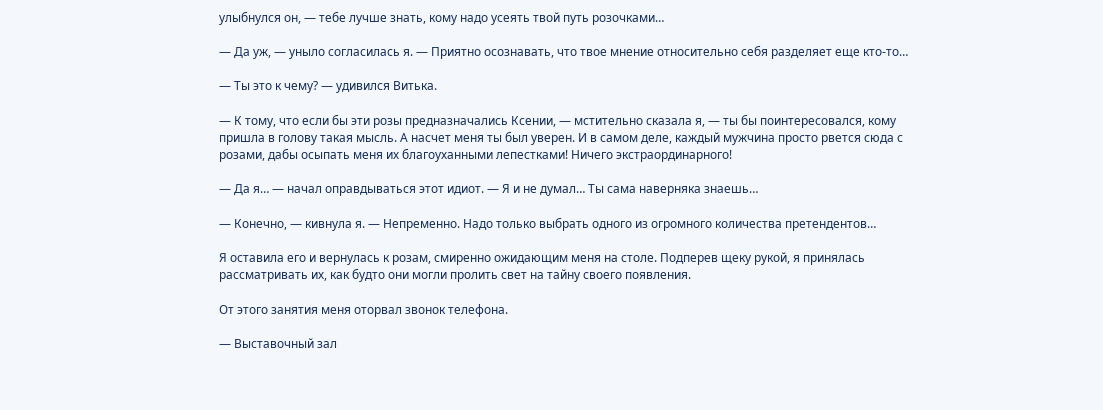улыбнулся он, — тебе лучше знать, кому надо усеять твой путь розочками…

— Да уж, — уныло согласилась я. — Приятно осознавать, что твое мнение относительно себя разделяет еще кто-то…

— Ты это к чему? — удивился Витька.

— К тому, что если бы эти розы предназначались Ксении, — мстительно сказала я, — ты бы поинтересовался, кому пришла в голову такая мысль. А насчет меня ты был уверен. И в самом деле, каждый мужчина просто рвется сюда с розами, дабы осыпать меня их благоуханными лепестками! Ничего экстраординарного!

— Да я… — начал оправдываться этот идиот. — Я и не думал… Ты сама наверняка знаешь…

— Конечно, — кивнула я. — Непременно. Надо только выбрать одного из огромного количества претендентов…

Я оставила его и вернулась к розам, смиренно ожидающим меня на столе. Подперев щеку рукой, я принялась рассматривать их, как будто они могли пролить свет на тайну своего появления.

От этого занятия меня оторвал звонок телефона.

— Выставочный зал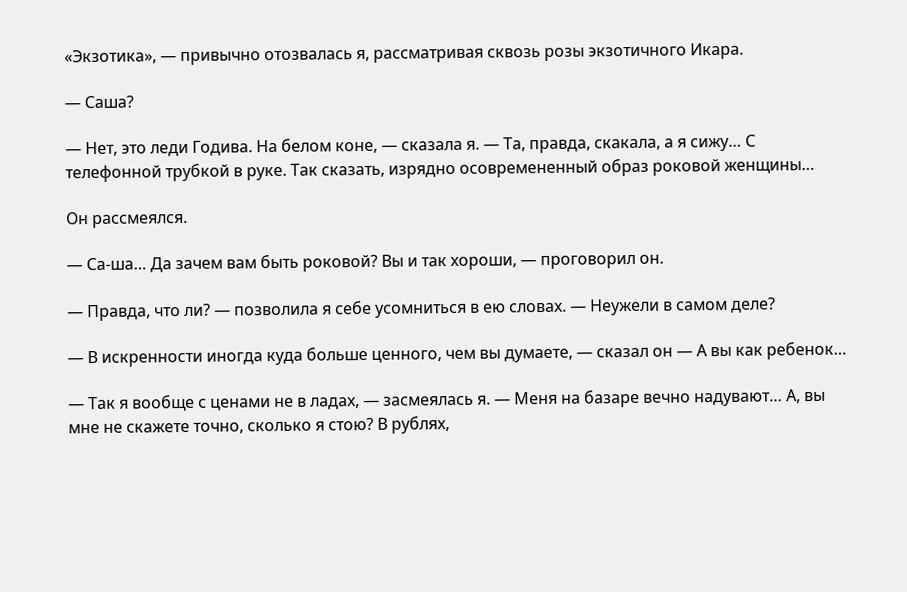«Экзотика», — привычно отозвалась я, рассматривая сквозь розы экзотичного Икара.

— Саша?

— Нет, это леди Годива. На белом коне, — сказала я. — Та, правда, скакала, а я сижу… С телефонной трубкой в руке. Так сказать, изрядно осовремененный образ роковой женщины…

Он рассмеялся.

— Са-ша… Да зачем вам быть роковой? Вы и так хороши, — проговорил он.

— Правда, что ли? — позволила я себе усомниться в ею словах. — Неужели в самом деле?

— В искренности иногда куда больше ценного, чем вы думаете, — сказал он — А вы как ребенок…

— Так я вообще с ценами не в ладах, — засмеялась я. — Меня на базаре вечно надувают… А, вы мне не скажете точно, сколько я стою? В рублях,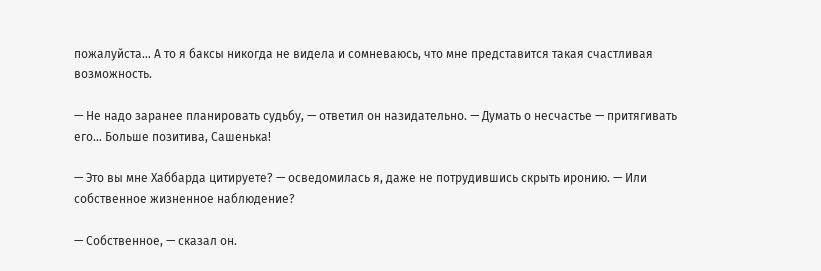пожалуйста… А то я баксы никогда не видела и сомневаюсь, что мне представится такая счастливая возможность.

— Не надо заранее планировать судьбу, — ответил он назидательно. — Думать о несчастье — притягивать его… Больше позитива, Сашенька!

— Это вы мне Хаббарда цитируете? — осведомилась я, даже не потрудившись скрыть иронию. — Или собственное жизненное наблюдение?

— Собственное, — сказал он.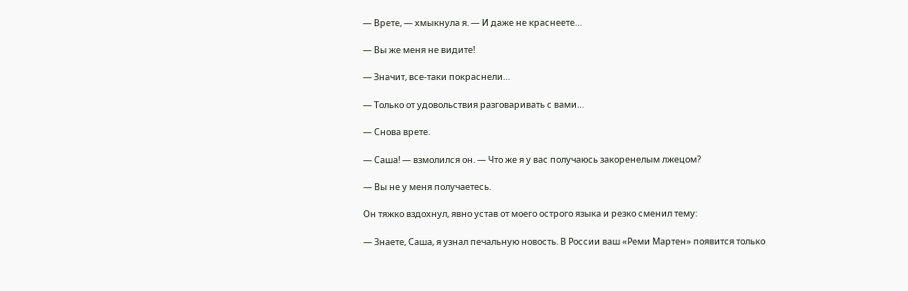— Врете, — хмыкнула я. — И даже не краснеете…

— Вы же меня не видите!

— Значит, все-таки покраснели…

— Только от удовольствия разговаривать с вами…

— Снова врете.

— Саша! — взмолился он. — Что же я у вас получаюсь закоренелым лжецом?

— Вы не у меня получаетесь.

Он тяжко вздохнул, явно устав от моего острого языка и резко сменил тему:

— Знаете, Саша, я узнал печальную новость. В России ваш «Реми Мартен» появится только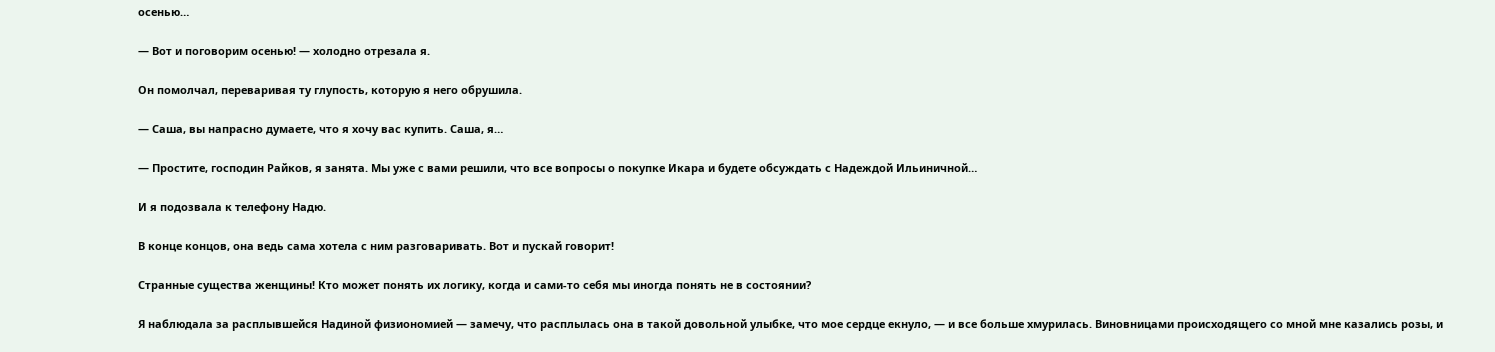осенью…

— Вот и поговорим осенью! — холодно отрезала я.

Он помолчал, переваривая ту глупость, которую я него обрушила.

— Саша, вы напрасно думаете, что я хочу вас купить. Саша, я…

— Простите, господин Райков, я занята. Мы уже с вами решили, что все вопросы о покупке Икара и будете обсуждать с Надеждой Ильиничной…

И я подозвала к телефону Надю.

В конце концов, она ведь сама хотела с ним разговаривать. Вот и пускай говорит!

Странные существа женщины! Кто может понять их логику, когда и сами-то себя мы иногда понять не в состоянии?

Я наблюдала за расплывшейся Надиной физиономией — замечу, что расплылась она в такой довольной улыбке, что мое сердце екнуло, — и все больше хмурилась. Виновницами происходящего со мной мне казались розы, и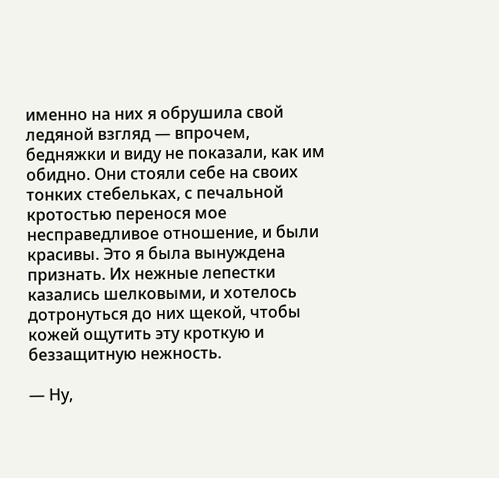именно на них я обрушила свой ледяной взгляд — впрочем, бедняжки и виду не показали, как им обидно. Они стояли себе на своих тонких стебельках, с печальной кротостью перенося мое несправедливое отношение, и были красивы. Это я была вынуждена признать. Их нежные лепестки казались шелковыми, и хотелось дотронуться до них щекой, чтобы кожей ощутить эту кроткую и беззащитную нежность.

— Ну,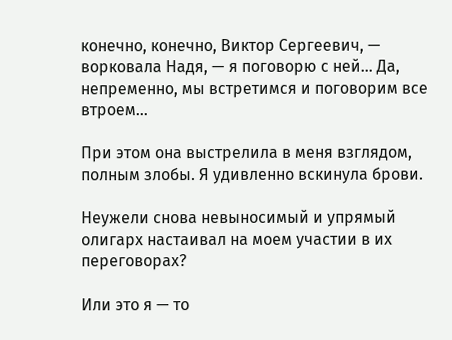конечно, конечно, Виктор Сергеевич, — ворковала Надя, — я поговорю с ней… Да, непременно, мы встретимся и поговорим все втроем…

При этом она выстрелила в меня взглядом, полным злобы. Я удивленно вскинула брови.

Неужели снова невыносимый и упрямый олигарх настаивал на моем участии в их переговорах?

Или это я — то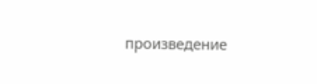произведение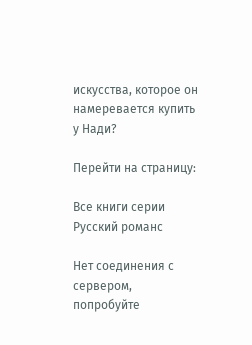искусства, которое он намеревается купить у Нади?

Перейти на страницу:

Все книги серии Русский романс

Нет соединения с сервером, попробуйте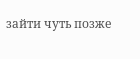зайти чуть позже